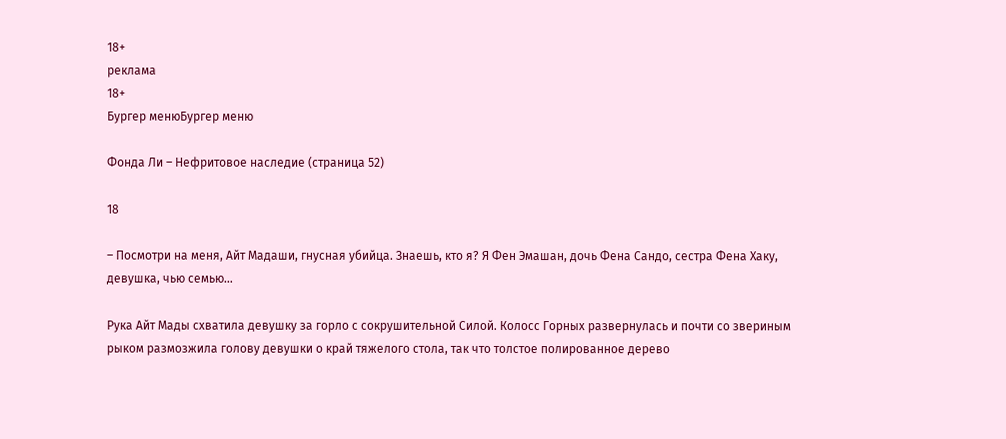18+
реклама
18+
Бургер менюБургер меню

Фонда Ли – Нефритовое наследие (страница 52)

18

– Посмотри на меня, Айт Мадаши, гнусная убийца. Знаешь, кто я? Я Фен Эмашан, дочь Фена Сандо, сестра Фена Хаку, девушка, чью семью…

Рука Айт Мады схватила девушку за горло с сокрушительной Силой. Колосс Горных развернулась и почти со звериным рыком размозжила голову девушки о край тяжелого стола, так что толстое полированное дерево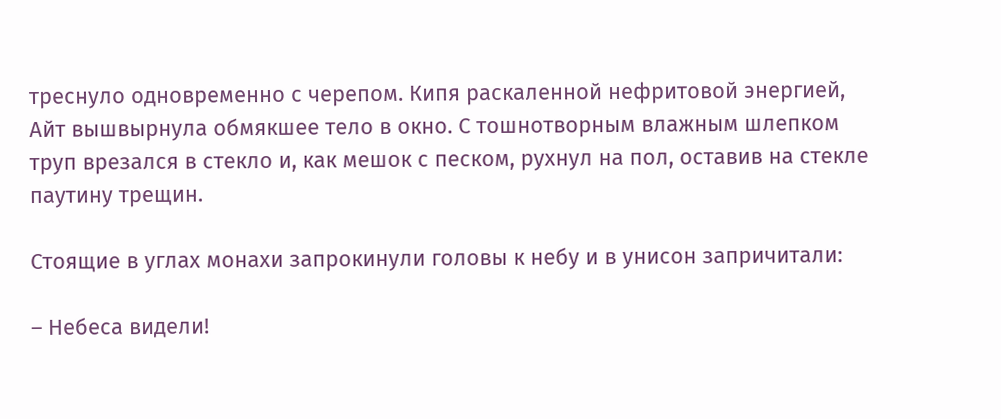треснуло одновременно с черепом. Кипя раскаленной нефритовой энергией, Айт вышвырнула обмякшее тело в окно. С тошнотворным влажным шлепком труп врезался в стекло и, как мешок с песком, рухнул на пол, оставив на стекле паутину трещин.

Стоящие в углах монахи запрокинули головы к небу и в унисон запричитали:

– Небеса видели!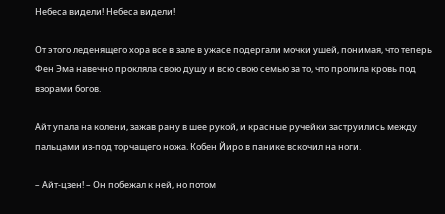Небеса видели! Небеса видели!

От этого леденящего хора все в зале в ужасе подергали мочки ушей, понимая, что теперь Фен Эма навечно прокляла свою душу и всю свою семью за то, что пролила кровь под взорами богов.

Айт упала на колени, зажав рану в шее рукой, и красные ручейки заструились между пальцами из-под торчащего ножа. Кобен Йиро в панике вскочил на ноги.

– Айт-цзен! – Он побежал к ней, но потом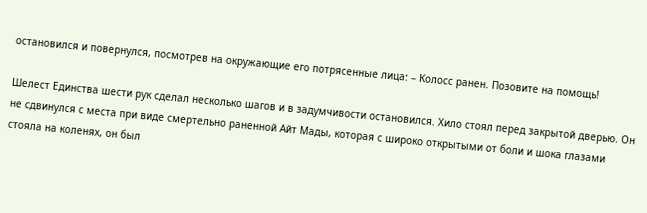остановился и повернулся, посмотрев на окружающие его потрясенные лица: – Колосс ранен. Позовите на помощь!

Шелест Единства шести рук сделал несколько шагов и в задумчивости остановился. Хило стоял перед закрытой дверью. Он не сдвинулся с места при виде смертельно раненной Айт Мады, которая с широко открытыми от боли и шока глазами стояла на коленях, он был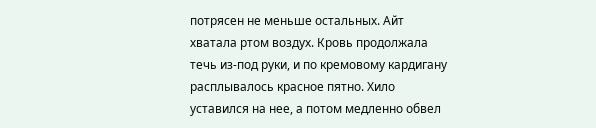потрясен не меньше остальных. Айт хватала ртом воздух. Кровь продолжала течь из-под руки, и по кремовому кардигану расплывалось красное пятно. Хило уставился на нее, а потом медленно обвел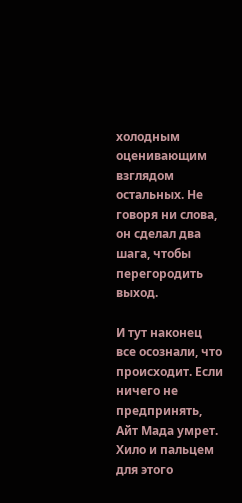холодным оценивающим взглядом остальных. Не говоря ни слова, он сделал два шага, чтобы перегородить выход.

И тут наконец все осознали, что происходит. Если ничего не предпринять, Айт Мада умрет. Хило и пальцем для этого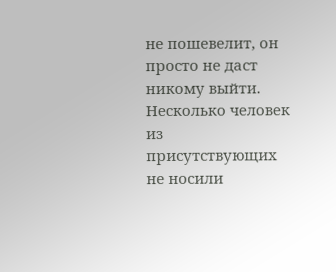не пошевелит, он просто не даст никому выйти. Несколько человек из присутствующих не носили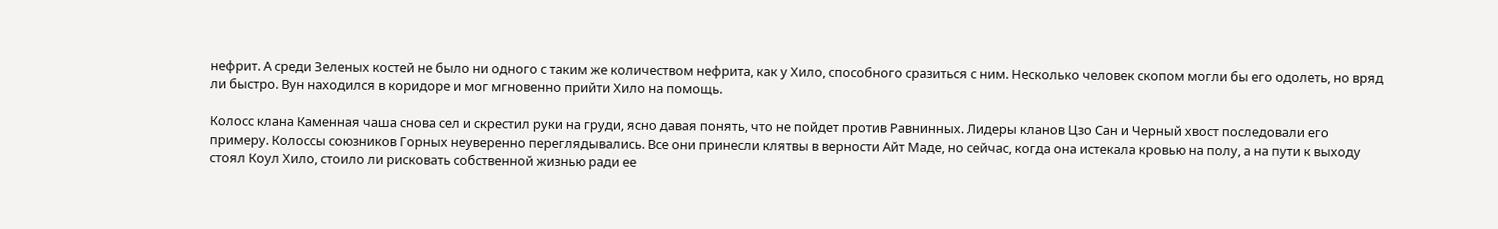нефрит. А среди Зеленых костей не было ни одного с таким же количеством нефрита, как у Хило, способного сразиться с ним. Несколько человек скопом могли бы его одолеть, но вряд ли быстро. Вун находился в коридоре и мог мгновенно прийти Хило на помощь.

Колосс клана Каменная чаша снова сел и скрестил руки на груди, ясно давая понять, что не пойдет против Равнинных. Лидеры кланов Цзо Сан и Черный хвост последовали его примеру. Колоссы союзников Горных неуверенно переглядывались. Все они принесли клятвы в верности Айт Маде, но сейчас, когда она истекала кровью на полу, а на пути к выходу стоял Коул Хило, стоило ли рисковать собственной жизнью ради ее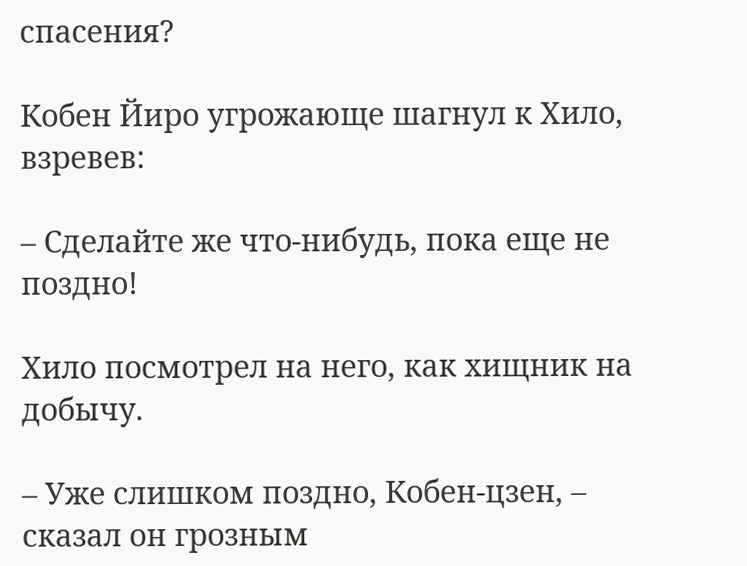спасения?

Кобен Йиро угрожающе шагнул к Хило, взревев:

– Сделайте же что-нибудь, пока еще не поздно!

Хило посмотрел на него, как хищник на добычу.

– Уже слишком поздно, Кобен-цзен, – сказал он грозным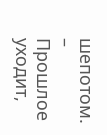шепотом. – Прошлое уходит,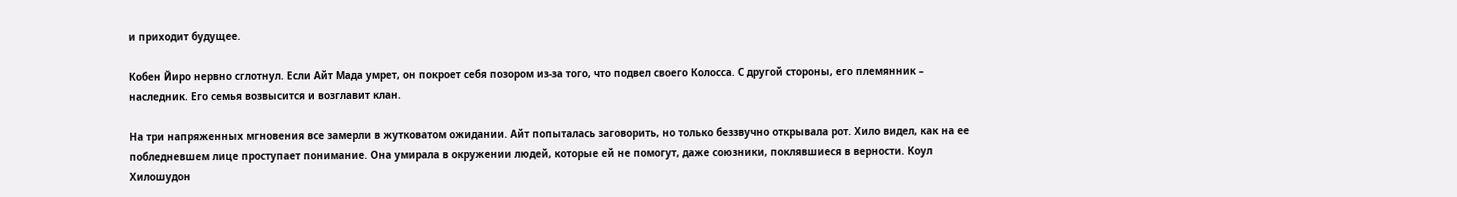и приходит будущее.

Кобен Йиро нервно сглотнул. Если Айт Мада умрет, он покроет себя позором из-за того, что подвел своего Колосса. С другой стороны, его племянник – наследник. Его семья возвысится и возглавит клан.

На три напряженных мгновения все замерли в жутковатом ожидании. Айт попыталась заговорить, но только беззвучно открывала рот. Хило видел, как на ее побледневшем лице проступает понимание. Она умирала в окружении людей, которые ей не помогут, даже союзники, поклявшиеся в верности. Коул Хилошудон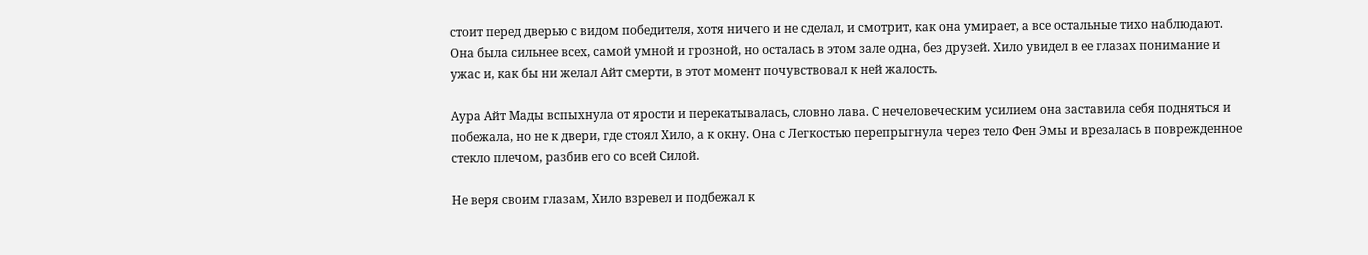стоит перед дверью с видом победителя, хотя ничего и не сделал, и смотрит, как она умирает, а все остальные тихо наблюдают. Она была сильнее всех, самой умной и грозной, но осталась в этом зале одна, без друзей. Хило увидел в ее глазах понимание и ужас и, как бы ни желал Айт смерти, в этот момент почувствовал к ней жалость.

Аура Айт Мады вспыхнула от ярости и перекатывалась, словно лава. С нечеловеческим усилием она заставила себя подняться и побежала, но не к двери, где стоял Хило, а к окну. Она с Легкостью перепрыгнула через тело Фен Эмы и врезалась в поврежденное стекло плечом, разбив его со всей Силой.

Не веря своим глазам, Хило взревел и подбежал к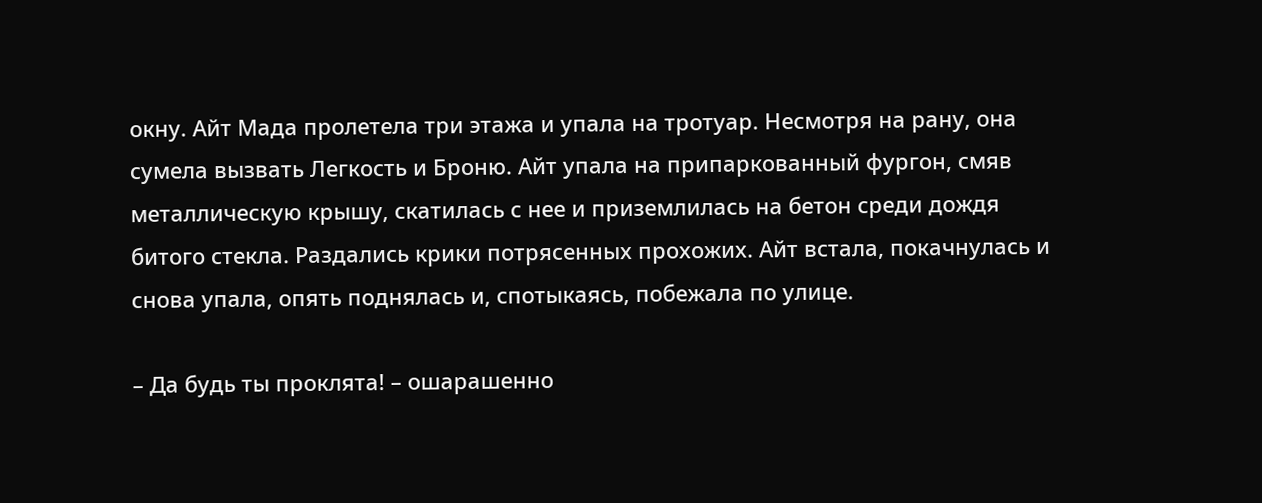окну. Айт Мада пролетела три этажа и упала на тротуар. Несмотря на рану, она сумела вызвать Легкость и Броню. Айт упала на припаркованный фургон, смяв металлическую крышу, скатилась с нее и приземлилась на бетон среди дождя битого стекла. Раздались крики потрясенных прохожих. Айт встала, покачнулась и снова упала, опять поднялась и, спотыкаясь, побежала по улице.

– Да будь ты проклята! – ошарашенно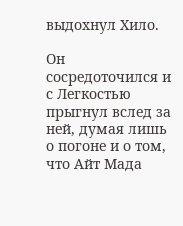выдохнул Хило.

Он сосредоточился и с Легкостью прыгнул вслед за ней, думая лишь о погоне и о том, что Айт Мада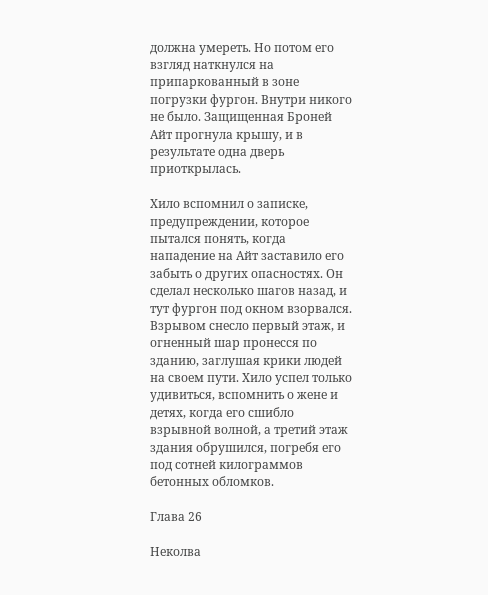должна умереть. Но потом его взгляд наткнулся на припаркованный в зоне погрузки фургон. Внутри никого не было. Защищенная Броней Айт прогнула крышу, и в результате одна дверь приоткрылась.

Хило вспомнил о записке, предупреждении, которое пытался понять, когда нападение на Айт заставило его забыть о других опасностях. Он сделал несколько шагов назад, и тут фургон под окном взорвался. Взрывом снесло первый этаж, и огненный шар пронесся по зданию, заглушая крики людей на своем пути. Хило успел только удивиться, вспомнить о жене и детях, когда его сшибло взрывной волной, а третий этаж здания обрушился, погребя его под сотней килограммов бетонных обломков.

Глава 26

Неколва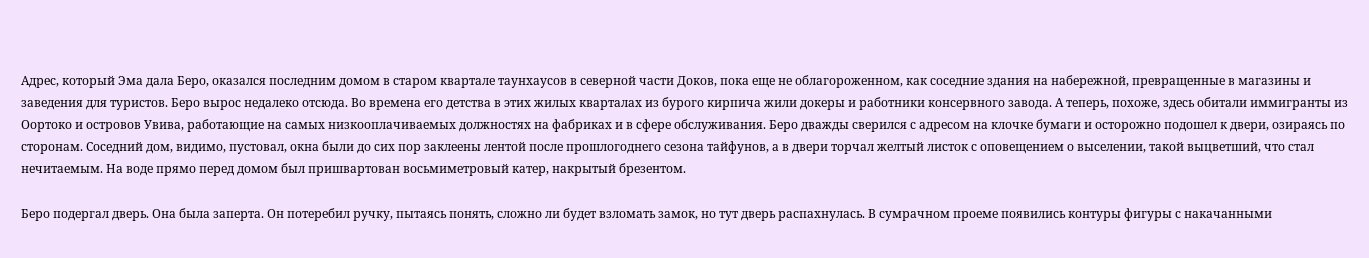Адрес, который Эма дала Беро, оказался последним домом в старом квартале таунхаусов в северной части Доков, пока еще не облагороженном, как соседние здания на набережной, превращенные в магазины и заведения для туристов. Беро вырос недалеко отсюда. Во времена его детства в этих жилых кварталах из бурого кирпича жили докеры и работники консервного завода. А теперь, похоже, здесь обитали иммигранты из Оортоко и островов Увива, работающие на самых низкооплачиваемых должностях на фабриках и в сфере обслуживания. Беро дважды сверился с адресом на клочке бумаги и осторожно подошел к двери, озираясь по сторонам. Соседний дом, видимо, пустовал, окна были до сих пор заклеены лентой после прошлогоднего сезона тайфунов, а в двери торчал желтый листок с оповещением о выселении, такой выцветший, что стал нечитаемым. На воде прямо перед домом был пришвартован восьмиметровый катер, накрытый брезентом.

Беро подергал дверь. Она была заперта. Он потеребил ручку, пытаясь понять, сложно ли будет взломать замок, но тут дверь распахнулась. В сумрачном проеме появились контуры фигуры с накачанными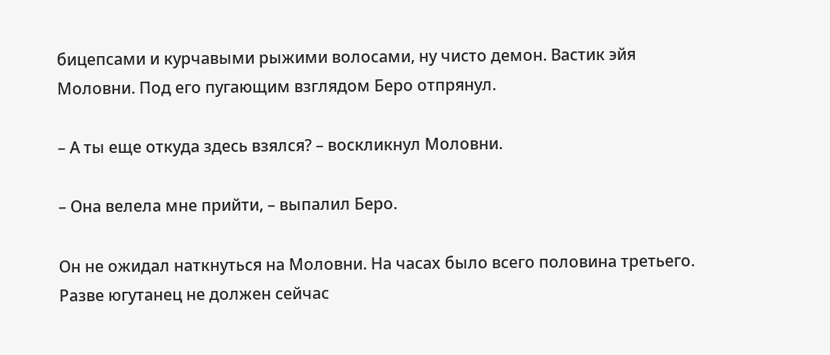бицепсами и курчавыми рыжими волосами, ну чисто демон. Вастик эйя Моловни. Под его пугающим взглядом Беро отпрянул.

– А ты еще откуда здесь взялся? – воскликнул Моловни.

– Она велела мне прийти, – выпалил Беро.

Он не ожидал наткнуться на Моловни. На часах было всего половина третьего. Разве югутанец не должен сейчас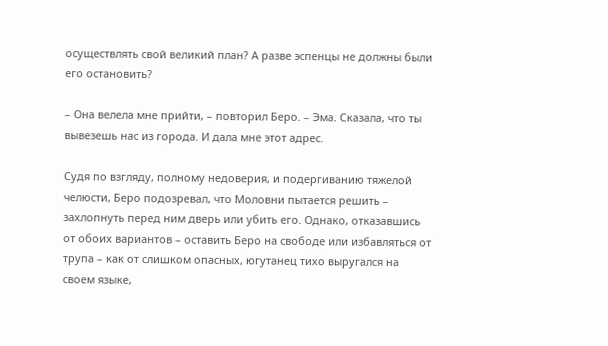осуществлять свой великий план? А разве эспенцы не должны были его остановить?

– Она велела мне прийти, – повторил Беро. – Эма. Сказала, что ты вывезешь нас из города. И дала мне этот адрес.

Судя по взгляду, полному недоверия, и подергиванию тяжелой челюсти, Беро подозревал, что Моловни пытается решить – захлопнуть перед ним дверь или убить его. Однако, отказавшись от обоих вариантов – оставить Беро на свободе или избавляться от трупа – как от слишком опасных, югутанец тихо выругался на своем языке,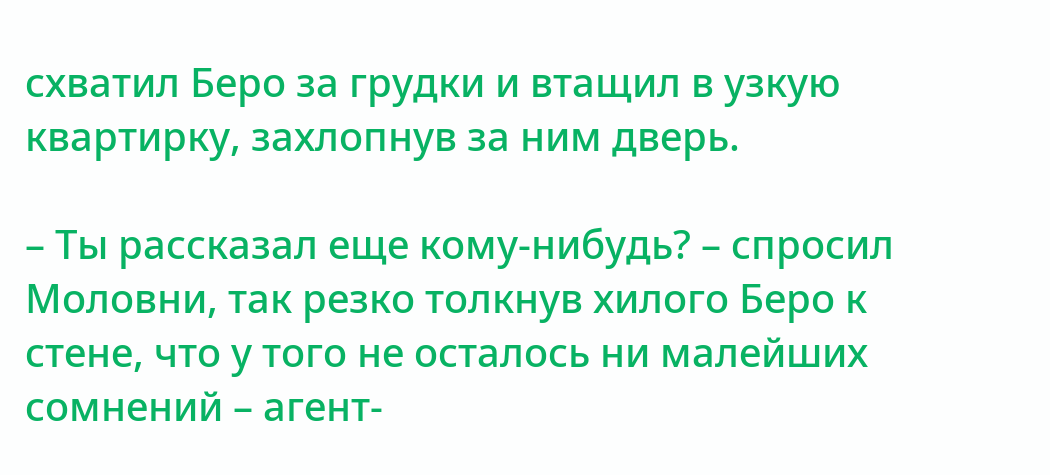схватил Беро за грудки и втащил в узкую квартирку, захлопнув за ним дверь.

– Ты рассказал еще кому-нибудь? – спросил Моловни, так резко толкнув хилого Беро к стене, что у того не осталось ни малейших сомнений – агент-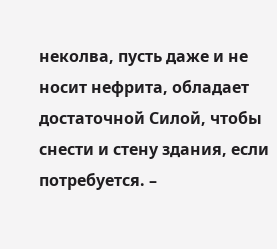неколва, пусть даже и не носит нефрита, обладает достаточной Силой, чтобы снести и стену здания, если потребуется. –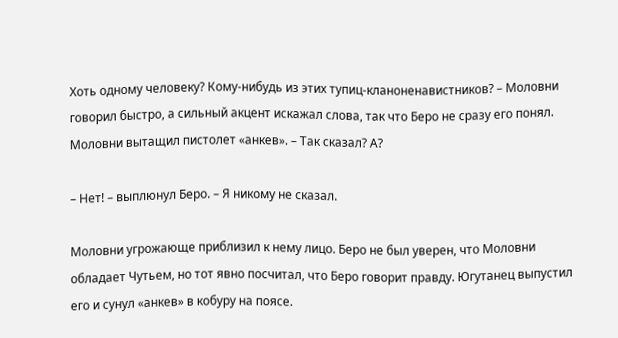Хоть одному человеку? Кому-нибудь из этих тупиц-кланоненавистников? – Моловни говорил быстро, а сильный акцент искажал слова, так что Беро не сразу его понял. Моловни вытащил пистолет «анкев». – Так сказал? А?

– Нет! – выплюнул Беро. – Я никому не сказал.

Моловни угрожающе приблизил к нему лицо. Беро не был уверен, что Моловни обладает Чутьем, но тот явно посчитал, что Беро говорит правду. Югутанец выпустил его и сунул «анкев» в кобуру на поясе.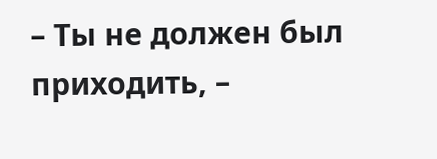– Ты не должен был приходить, –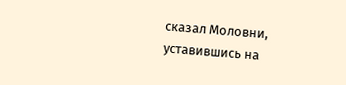сказал Моловни, уставившись на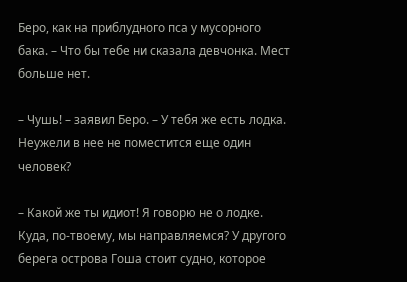Беро, как на приблудного пса у мусорного бака. – Что бы тебе ни сказала девчонка. Мест больше нет.

– Чушь! – заявил Беро. – У тебя же есть лодка. Неужели в нее не поместится еще один человек?

– Какой же ты идиот! Я говорю не о лодке. Куда, по-твоему, мы направляемся? У другого берега острова Гоша стоит судно, которое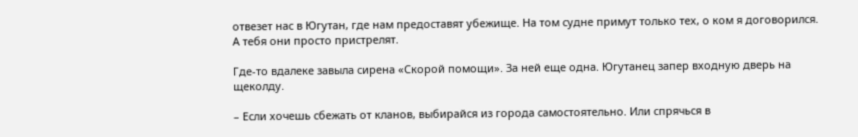отвезет нас в Югутан, где нам предоставят убежище. На том судне примут только тех, о ком я договорился. А тебя они просто пристрелят.

Где-то вдалеке завыла сирена «Скорой помощи». За ней еще одна. Югутанец запер входную дверь на щеколду.

– Если хочешь сбежать от кланов, выбирайся из города самостоятельно. Или спрячься в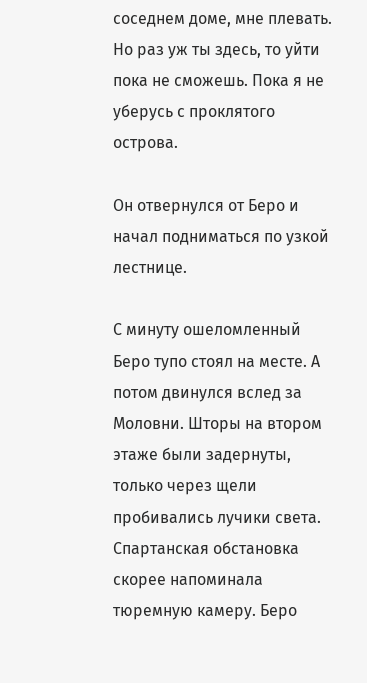соседнем доме, мне плевать. Но раз уж ты здесь, то уйти пока не сможешь. Пока я не уберусь с проклятого острова.

Он отвернулся от Беро и начал подниматься по узкой лестнице.

С минуту ошеломленный Беро тупо стоял на месте. А потом двинулся вслед за Моловни. Шторы на втором этаже были задернуты, только через щели пробивались лучики света. Спартанская обстановка скорее напоминала тюремную камеру. Беро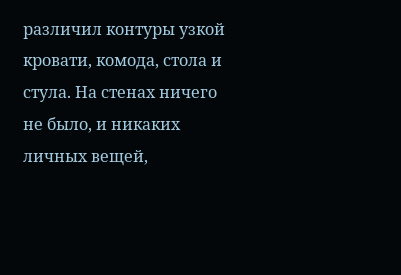различил контуры узкой кровати, комода, стола и стула. На стенах ничего не было, и никаких личных вещей,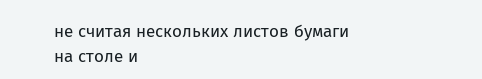не считая нескольких листов бумаги на столе и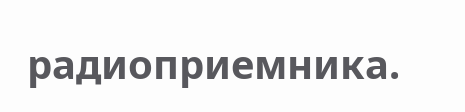радиоприемника.